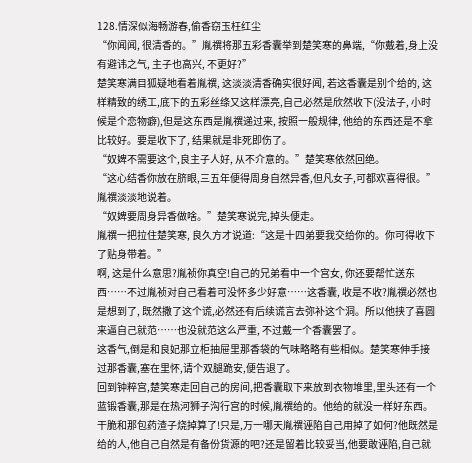128.情深似海畅游春,偷香窃玉枉红尘
“你闻闻, 很清香的。”胤禩将那五彩香囊举到楚笑寒的鼻端,“你戴着,身上没有避讳之气, 主子也高兴, 不更好?”
楚笑寒满目狐疑地看着胤禩, 这淡淡清香确实很好闻, 若这香囊是别个给的, 这样精致的绣工,底下的五彩丝绦又这样漂亮,自己必然是欣然收下(没法子, 小时候是个恋物癖),但是这东西是胤禩递过来, 按照一般规律, 他给的东西还是不拿比较好。要是收下了, 结果就是非死即伤了。
“奴婢不需要这个,良主子人好, 从不介意的。”楚笑寒依然回绝。
“这心结香你放在脐眼,三五年便得周身自然异香,但凡女子,可都欢喜得很。”胤禩淡淡地说着。
“奴婢要周身异香做啥。”楚笑寒说完,掉头便走。
胤禩一把拉住楚笑寒, 良久方才说道:“这是十四弟要我交给你的。你可得收下了贴身带着。”
啊, 这是什么意思?胤祯你真空!自己的兄弟看中一个宫女, 你还要帮忙送东西……不过胤祯对自己看着可没怀多少好意……这香囊, 收是不收?胤禩必然也是想到了, 既然撒了这个谎,必然还有后续谎言去弥补这个洞。所以他挟了喜圆来逼自己就范……也没就范这么严重, 不过戴一个香囊罢了。
这香气,倒是和良妃那立柜抽屉里那香袋的气味略略有些相似。楚笑寒伸手接过那香囊,塞在里怀,请个双腿跪安,便告退了。
回到钟粹宫,楚笑寒走回自己的房间,把香囊取下来放到衣物堆里,里头还有一个蓝锻香囊,那是在热河狮子沟行宫的时候,胤禩给的。他给的就没一样好东西。干脆和那包药渣子烧掉算了!只是,万一哪天胤禩诬陷自己用掉了如何?他既然是给的人,他自己自然是有备份货源的吧?还是留着比较妥当,他要敢诬陷,自己就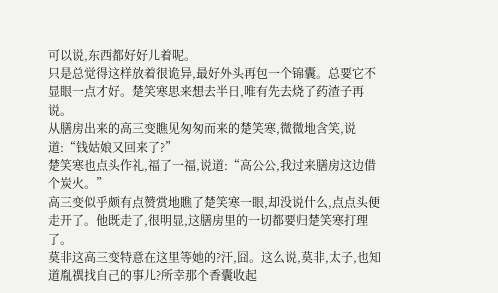可以说,东西都好好儿着呢。
只是总觉得这样放着很诡异,最好外头再包一个锦囊。总要它不显眼一点才好。楚笑寒思来想去半日,唯有先去烧了药渣子再说。
从膳房出来的高三变瞧见匆匆而来的楚笑寒,微微地含笑,说道:“钱姑娘又回来了?”
楚笑寒也点头作礼,福了一福,说道:“高公公,我过来膳房这边借个炭火。”
高三变似乎颇有点赞赏地瞧了楚笑寒一眼,却没说什么,点点头便走开了。他既走了,很明显,这膳房里的一切都要归楚笑寒打理了。
莫非这高三变特意在这里等她的?汗,囧。这么说,莫非,太子,也知道胤禩找自己的事儿?所幸那个香囊收起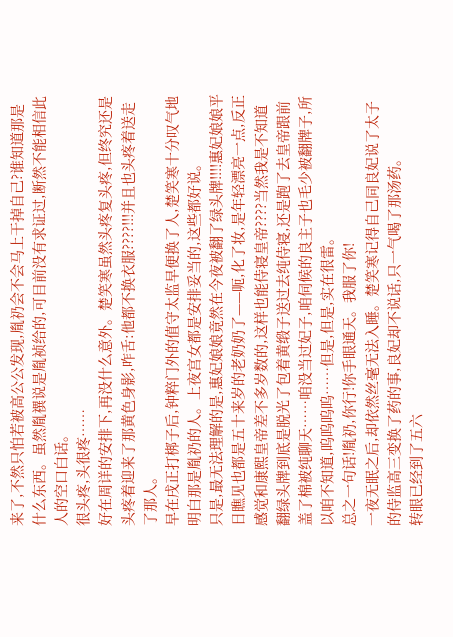来了,不然只怕若被高公公发现,胤礽会不会马上干掉自己?谁知道那是什么东西。虽然胤禩说是胤祯给的,可目前没有求证过,断然不能相信此人的空口白话。
很头疼,头很疼……
好在周详的安排下,再没什么意外。楚笑寒虽然头疼复头疼,但终究还是头疼着迎来了那黄色身影,咋舌:他都不换衣服????!!!并且也头疼着送走了那人。
早在戌正打梆子后,钟粹门外的值守太监早便换了人,楚笑寒十分叹气地明白那是胤礽的人。上夜宫女都是安排妥当的,这些都好说。
只是,最无法理解的是,惠妃娘娘竟然在今夜被翻了绿头牌!!!!惠妃娘娘平日瞧见也都是五十来岁的老奶奶了——呃,化了妆,是年轻漂亮一点,反正感觉和康熙皇帝差不多岁数的,这样也能侍寝皇帝????当然我是不知道翻绿头牌到底是脱光了包着黄缎子送过去纯侍寝,还是跑了去皇帝跟前盖了棉被纯聊天……咱没当过妃子,咱伺候的良主子也毛少被翻牌子,所以咱不知道,呜呜呜呜……但是,但是,实在很雷。
总之一句话!胤礽,你行!你手眼通天。我服了你!
一夜无眠之后,却依然丝毫无法入睡。楚笑寒记得自己同良妃说了太子的侍监高三变换了药的事,良妃却不说话,只一气喝了那汤药。
转眼已经到了五六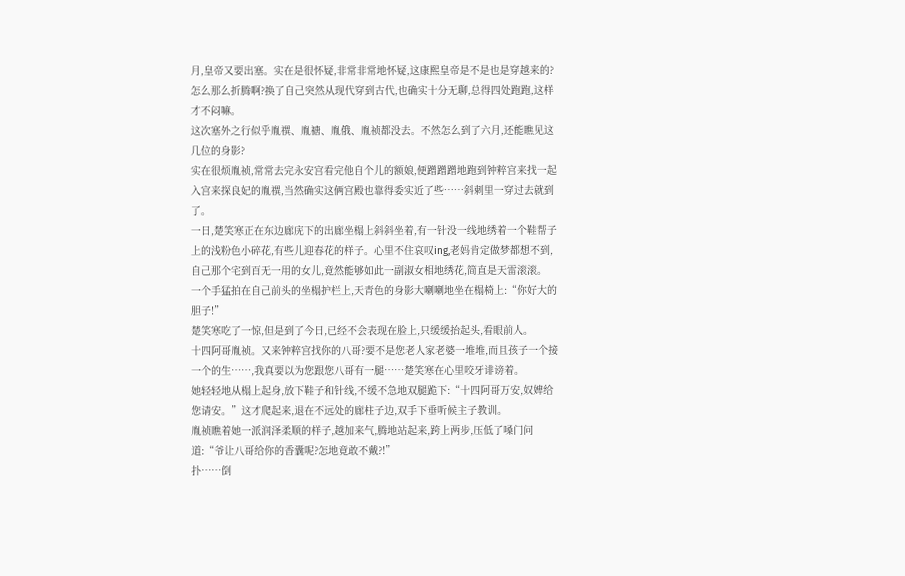月,皇帝又要出塞。实在是很怀疑,非常非常地怀疑,这康熙皇帝是不是也是穿越来的?怎么那么折腾啊?换了自己突然从现代穿到古代,也确实十分无聊,总得四处跑跑,这样才不闷嘛。
这次塞外之行似乎胤禩、胤禟、胤俄、胤祯都没去。不然怎么到了六月,还能瞧见这几位的身影?
实在很烦胤祯,常常去完永安宫看完他自个儿的额娘,便蹭蹭蹭地跑到钟粹宫来找一起入宫来探良妃的胤禩,当然确实这俩宫殿也靠得委实近了些……斜刺里一穿过去就到了。
一日,楚笑寒正在东边廊庑下的出廊坐榻上斜斜坐着,有一针没一线地绣着一个鞋帮子上的浅粉色小碎花,有些儿迎春花的样子。心里不住哀叹ing,老妈肯定做梦都想不到,自己那个宅到百无一用的女儿,竟然能够如此一副淑女相地绣花,简直是天雷滚滚。
一个手猛拍在自己前头的坐榻护栏上,天青色的身影大喇喇地坐在榻椅上:“你好大的胆子!”
楚笑寒吃了一惊,但是到了今日,已经不会表现在脸上,只缓缓抬起头,看眼前人。
十四阿哥胤祯。又来钟粹宫找你的八哥?要不是您老人家老婆一堆堆,而且孩子一个接一个的生……,我真要以为您跟您八哥有一腿……楚笑寒在心里咬牙诽谤着。
她轻轻地从榻上起身,放下鞋子和针线,不缓不急地双腿跪下:“十四阿哥万安,奴婢给您请安。”这才爬起来,退在不远处的廊柱子边,双手下垂听候主子教训。
胤祯瞧着她一派润泽柔顺的样子,越加来气,腾地站起来,跨上两步,压低了嗓门问道:“爷让八哥给你的香囊呢?怎地竟敢不戴?!”
扑……倒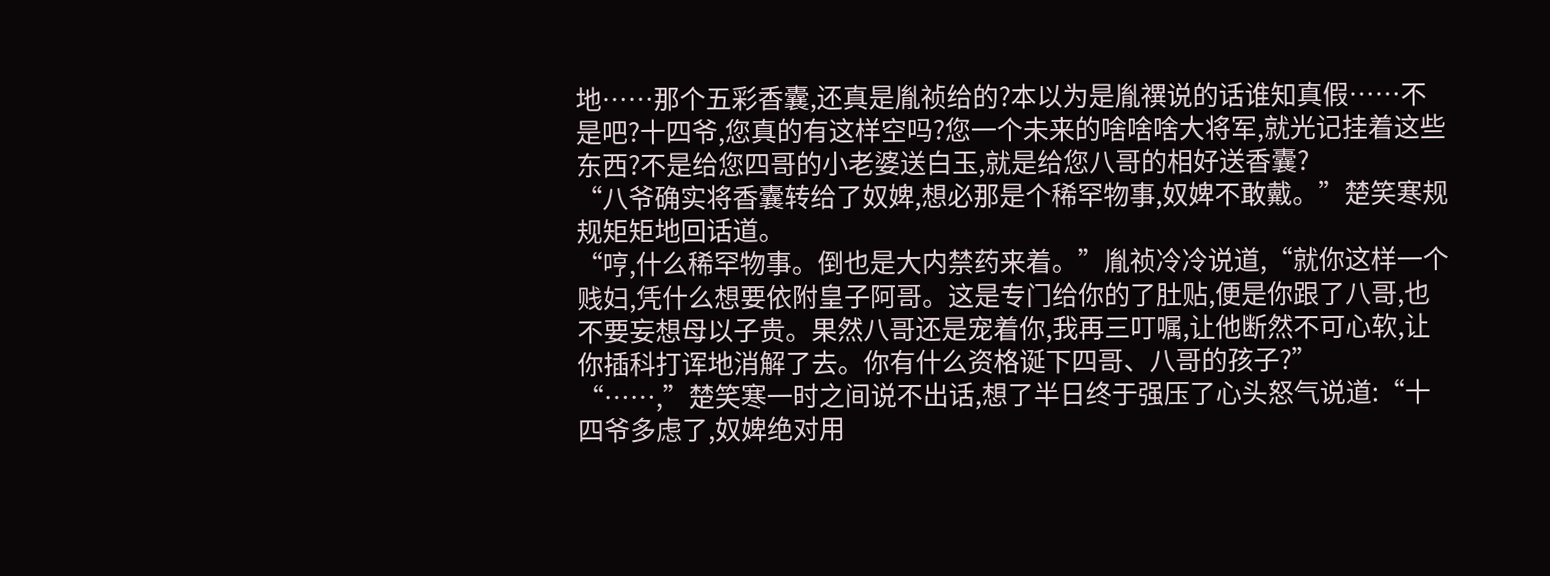地……那个五彩香囊,还真是胤祯给的?本以为是胤禩说的话谁知真假……不是吧?十四爷,您真的有这样空吗?您一个未来的啥啥啥大将军,就光记挂着这些东西?不是给您四哥的小老婆送白玉,就是给您八哥的相好送香囊?
“八爷确实将香囊转给了奴婢,想必那是个稀罕物事,奴婢不敢戴。”楚笑寒规规矩矩地回话道。
“哼,什么稀罕物事。倒也是大内禁药来着。”胤祯冷冷说道,“就你这样一个贱妇,凭什么想要依附皇子阿哥。这是专门给你的了肚贴,便是你跟了八哥,也不要妄想母以子贵。果然八哥还是宠着你,我再三叮嘱,让他断然不可心软,让你插科打诨地消解了去。你有什么资格诞下四哥、八哥的孩子?”
“……,”楚笑寒一时之间说不出话,想了半日终于强压了心头怒气说道:“十四爷多虑了,奴婢绝对用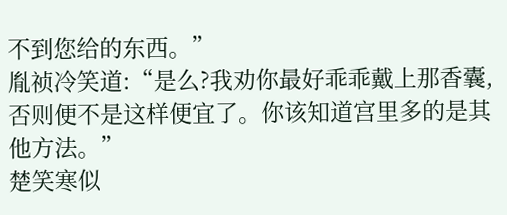不到您给的东西。”
胤祯冷笑道:“是么?我劝你最好乖乖戴上那香囊,否则便不是这样便宜了。你该知道宫里多的是其他方法。”
楚笑寒似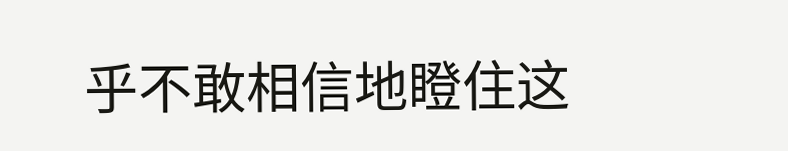乎不敢相信地瞪住这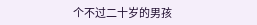个不过二十岁的男孩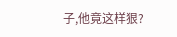子,他竟这样狠?